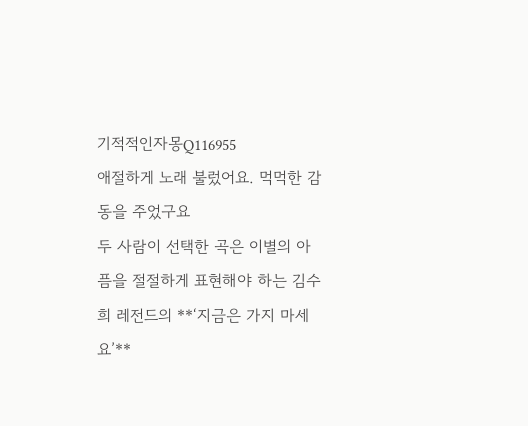기적적인자몽Q116955
애절하게 노래 불렀어요. 먹먹한 감동을 주었구요
두 사람이 선택한 곡은 이별의 아픔을 절절하게 표현해야 하는 김수희 레전드의 **‘지금은 가지 마세요’**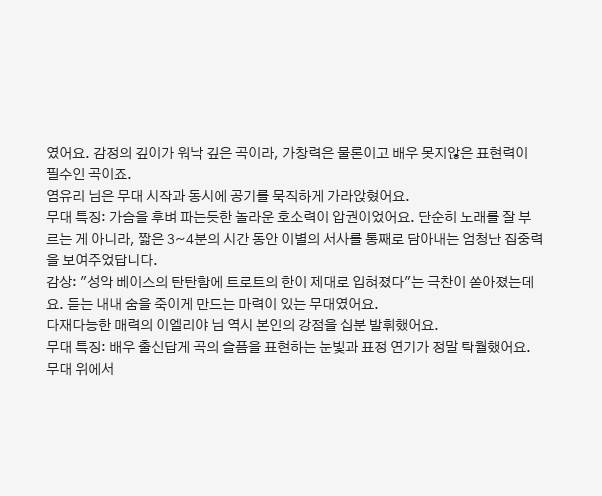였어요. 감정의 깊이가 워낙 깊은 곡이라, 가창력은 물론이고 배우 못지않은 표현력이 필수인 곡이죠.
염유리 님은 무대 시작과 동시에 공기를 묵직하게 가라앉혔어요.
무대 특징: 가슴을 후벼 파는듯한 놀라운 호소력이 압권이었어요. 단순히 노래를 잘 부르는 게 아니라, 짧은 3~4분의 시간 동안 이별의 서사를 통째로 담아내는 엄청난 집중력을 보여주었답니다.
감상: "성악 베이스의 탄탄함에 트로트의 한이 제대로 입혀졌다"는 극찬이 쏟아졌는데요. 듣는 내내 숨을 죽이게 만드는 마력이 있는 무대였어요.
다재다능한 매력의 이엘리야 님 역시 본인의 강점을 십분 발휘했어요.
무대 특징: 배우 출신답게 곡의 슬픔을 표현하는 눈빛과 표정 연기가 정말 탁월했어요. 무대 위에서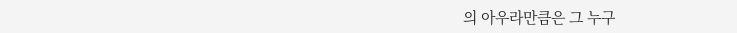의 아우라만큼은 그 누구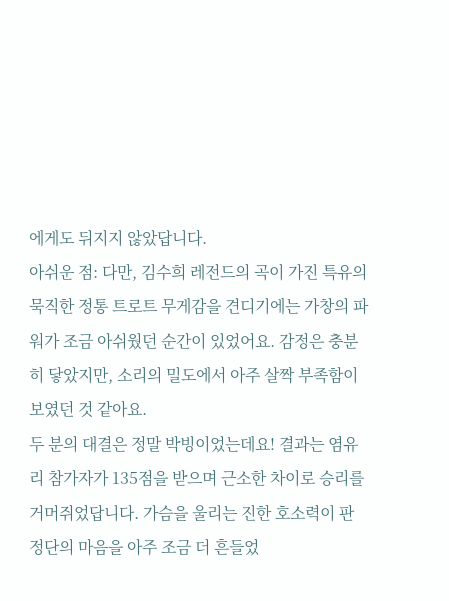에게도 뒤지지 않았답니다.
아쉬운 점: 다만, 김수희 레전드의 곡이 가진 특유의 묵직한 정통 트로트 무게감을 견디기에는 가창의 파워가 조금 아쉬웠던 순간이 있었어요. 감정은 충분히 닿았지만, 소리의 밀도에서 아주 살짝 부족함이 보였던 것 같아요.
두 분의 대결은 정말 박빙이었는데요! 결과는 염유리 참가자가 135점을 받으며 근소한 차이로 승리를 거머쥐었답니다. 가슴을 울리는 진한 호소력이 판정단의 마음을 아주 조금 더 흔들었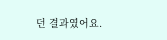던 결과였어요.